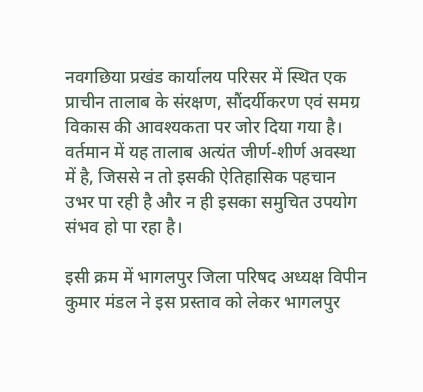नवगछिया प्रखंड कार्यालय परिसर में स्थित एक प्राचीन तालाब के संरक्षण, सौंदर्यीकरण एवं समग्र विकास की आवश्यकता पर जोर दिया गया है। वर्तमान में यह तालाब अत्यंत जीर्ण-शीर्ण अवस्था में है, जिससे न तो इसकी ऐतिहासिक पहचान उभर पा रही है और न ही इसका समुचित उपयोग संभव हो पा रहा है।

इसी क्रम में भागलपुर जिला परिषद अध्यक्ष विपीन कुमार मंडल ने इस प्रस्ताव को लेकर भागलपुर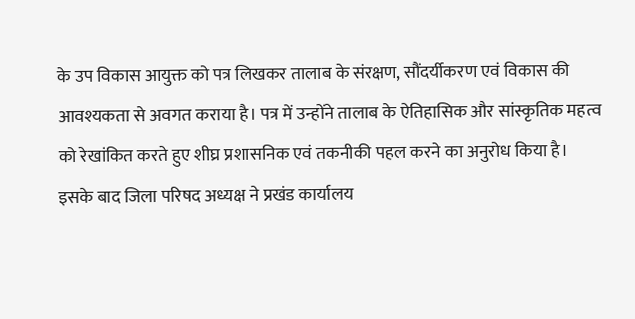के उप विकास आयुक्त को पत्र लिखकर तालाब के संरक्षण, सौंदर्यीकरण एवं विकास की आवश्यकता से अवगत कराया है। पत्र में उन्होंने तालाब के ऐतिहासिक और सांस्कृतिक महत्व को रेखांकित करते हुए शीघ्र प्रशासनिक एवं तकनीकी पहल करने का अनुरोध किया है।
इसके बाद जिला परिषद अध्यक्ष ने प्रखंड कार्यालय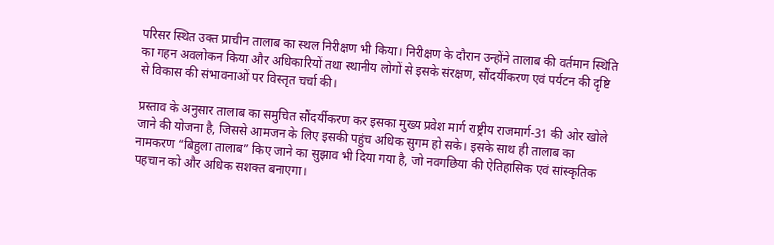परिसर स्थित उक्त प्राचीन तालाब का स्थल निरीक्षण भी किया। निरीक्षण के दौरान उन्होंने तालाब की वर्तमान स्थिति का गहन अवलोकन किया और अधिकारियों तथा स्थानीय लोगों से इसके संरक्षण, सौंदर्यीकरण एवं पर्यटन की दृष्टि से विकास की संभावनाओं पर विस्तृत चर्चा की।

प्रस्ताव के अनुसार तालाब का समुचित सौंदर्यीकरण कर इसका मुख्य प्रवेश मार्ग राष्ट्रीय राजमार्ग-31 की ओर खोले जाने की योजना है, जिससे आमजन के लिए इसकी पहुंच अधिक सुगम हो सके। इसके साथ ही तालाब का नामकरण “बिहुला तालाब” किए जाने का सुझाव भी दिया गया है, जो नवगछिया की ऐतिहासिक एवं सांस्कृतिक पहचान को और अधिक सशक्त बनाएगा।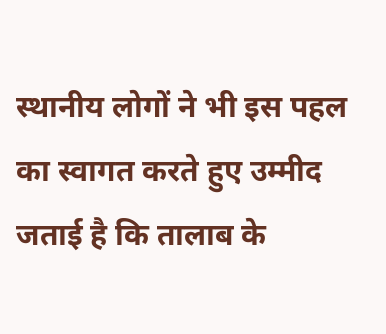स्थानीय लोगों ने भी इस पहल का स्वागत करते हुए उम्मीद जताई है कि तालाब के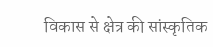विकास से क्षेत्र की सांस्कृतिक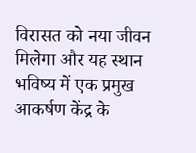विरासत को नया जीवन मिलेगा और यह स्थान भविष्य में एक प्रमुख आकर्षण केंद्र के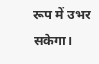रूप में उभर सकेगा।